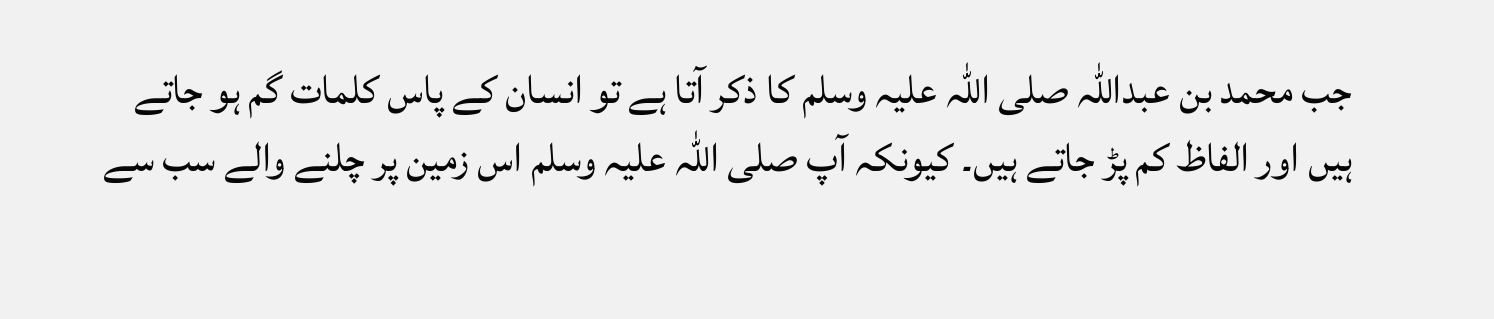جب محمد بن عبداللہ صلی اللہ علیہ وسلم کا ذکر آتا ہے تو انسان کے پاس کلمات گم ہو جاتے ہیں اور الفاظ کم پڑ جاتے ہیں۔ کیونکہ آپ صلی اللہ علیہ وسلم اس زمین پر چلنے والے سب سے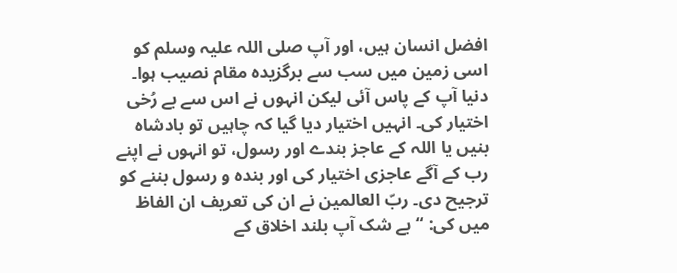افضل انسان ہیں، اور آپ صلی اللہ علیہ وسلم کو اسی زمین میں سب سے برگزیدہ مقام نصیب ہوا۔ دنیا آپ کے پاس آئی لیکن انہوں نے اس سے بے رُخی اختیار کی۔ انہیں اختیار دیا گیا کہ چاہیں تو بادشاہ بنیں یا اللہ کے عاجز بندے اور رسول، تو انہوں نے اپنے رب کے آگے عاجزی اختیار کی اور بندہ و رسول بننے کو ترجیح دی۔ ربّ العالمین نے ان کی تعریف ان الفاظ میں کی: “بے شک آپ بلند اخلاق کے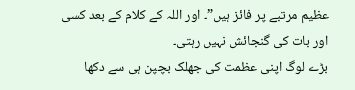عظیم مرتبے پر فائز ہیں”۔ اور اللہ کے کلام کے بعد کسی اور بات کی گنجائش نہیں رہتی۔
بڑے لوگ اپنی عظمت کی جھلک بچپن ہی سے دکھا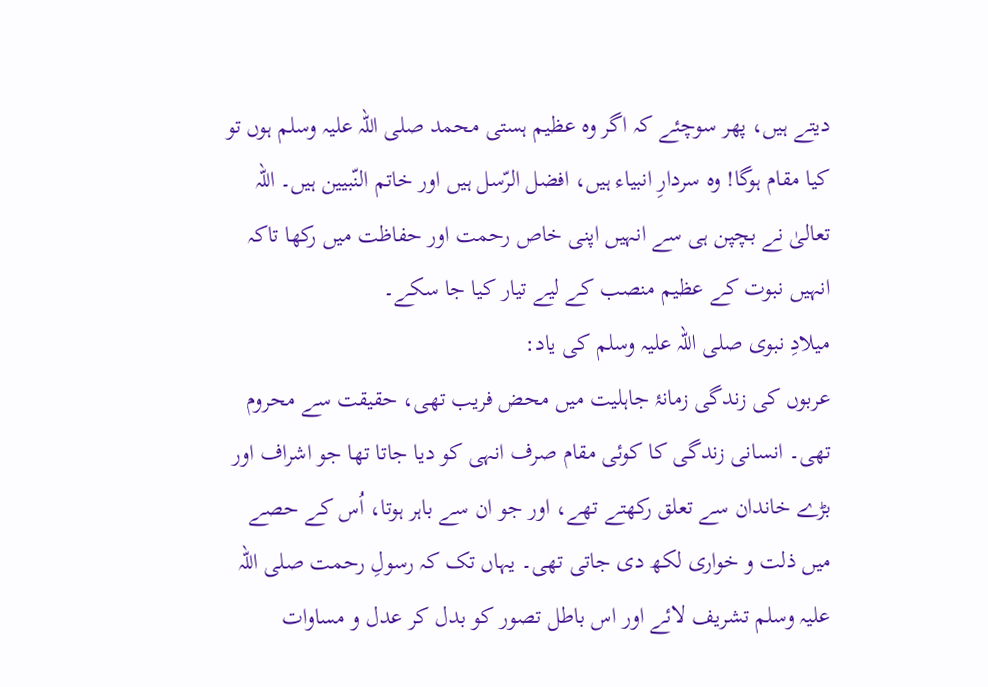دیتے ہیں، پھر سوچئے کہ اگر وہ عظیم ہستی محمد صلی اللہ علیہ وسلم ہوں تو کیا مقام ہوگا! وہ سردارِ انبیاء ہیں، افضل الرّسل ہیں اور خاتم النّبیین ہیں۔ اللہ تعالیٰ نے بچپن ہی سے انہیں اپنی خاص رحمت اور حفاظت میں رکھا تاکہ انہیں نبوت کے عظیم منصب کے لیے تیار کیا جا سکے۔
میلادِ نبوی صلی اللہ علیہ وسلم کی یاد:
عربوں کی زندگی زمانۂ جاہلیت میں محض فریب تھی، حقیقت سے محروم تھی۔ انسانی زندگی کا کوئی مقام صرف انہی کو دیا جاتا تھا جو اشراف اور بڑے خاندان سے تعلق رکھتے تھے، اور جو ان سے باہر ہوتا، اُس کے حصے میں ذلت و خواری لکھ دی جاتی تھی۔ یہاں تک کہ رسولِ رحمت صلی اللہ علیہ وسلم تشریف لائے اور اس باطل تصور کو بدل کر عدل و مساوات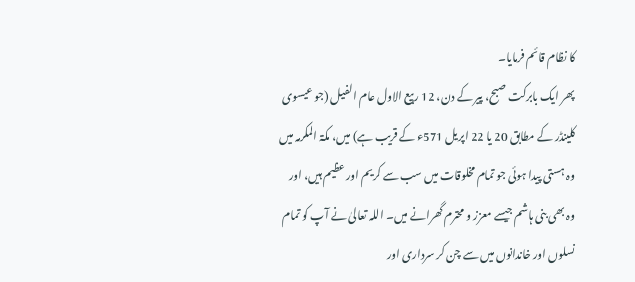کا نظام قائم فرمایا۔
پھر ایک بابرکت صبح، پیر کے دن، 12 ربیع الاول عام الفیل (جو عیسوی کلینڈر کے مطابق 20 یا 22 اپریل 571ء کے قریب ہے) میں، مکۃ المکرمہ میں وہ ہستی پیدا ہوئی جو تمام مخلوقات میں سب سے کریم اور عظیم ہیں، اور وہ بھی بنی ہاشم جیسے معزز و محترم گھرانے میں۔ اللہ تعالیٰ نے آپ کو تمام نسلوں اور خاندانوں میں سے چن کر سرداری اور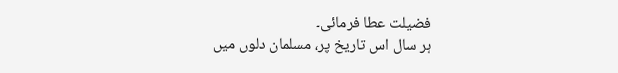فضیلت عطا فرمائی۔
ہر سال اس تاریخ پر، مسلمان دلوں میں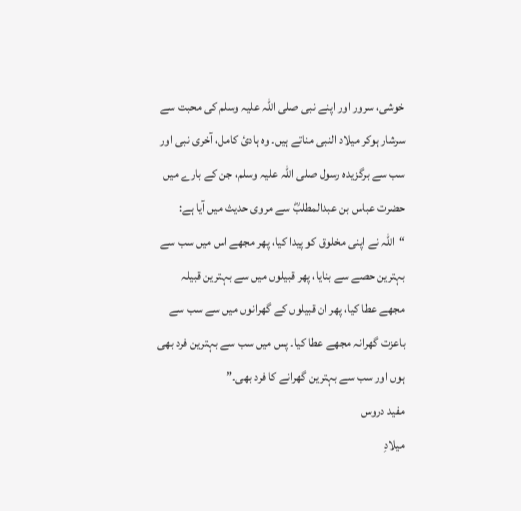خوشی، سرور اور اپنے نبی صلی اللہ علیہ وسلم کی محبت سے سرشار ہوکر میلاد النبی مناتے ہیں۔ وہ ہادیٔ کامل، آخری نبی اور سب سے برگزیدہ رسول صلی اللہ علیہ وسلم، جن کے بارے میں حضرت عباس بن عبدالمطلبؓ سے مروی حدیث میں آیا ہے:
“اللہ نے اپنی مخلوق کو پیدا کیا، پھر مجھے اس میں سب سے بہترین حصے سے بنایا، پھر قبیلوں میں سے بہترین قبیلہ مجھے عطا کیا، پھر ان قبیلوں کے گھرانوں میں سے سب سے باعزت گھرانہ مجھے عطا کیا۔ پس میں سب سے بہترین فرد بھی ہوں اور سب سے بہترین گھرانے کا فرد بھی۔”
مفید دروس
میلادِ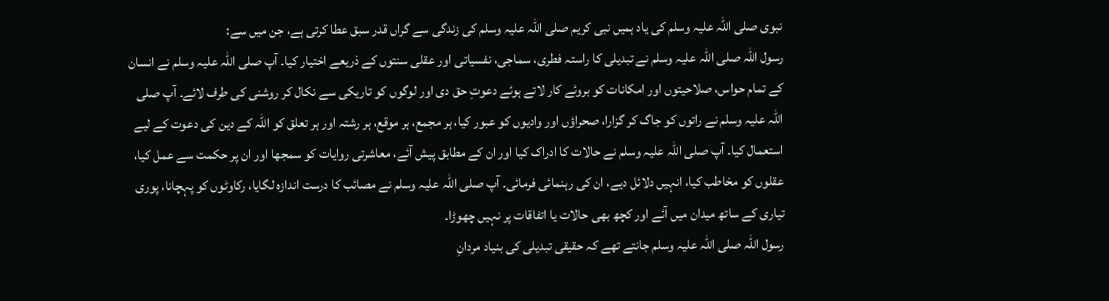نبوی صلی اللہ علیہ وسلم کی یاد ہمیں نبی کریم صلی اللہ علیہ وسلم کی زندگی سے گراں قدر سبق عطا کرتی ہے، جن میں سے:
رسول اللہ صلی اللہ علیہ وسلم نے تبدیلی کا راستہ فطری، سماجی، نفسیاتی اور عقلی سنتوں کے ذریعے اختیار کیا۔ آپ صلی اللہ علیہ وسلم نے انسان کے تمام حواس، صلاحیتوں اور امکانات کو بروئے کار لاتے ہوئے دعوتِ حق دی اور لوگوں کو تاریکی سے نکال کر روشنی کی طرف لائے۔ آپ صلی اللہ علیہ وسلم نے راتوں کو جاگ کر گزارا، صحراؤں اور وادیوں کو عبور کیا، ہر مجمع، ہر موقع، ہر رشتہ اور ہر تعلق کو اللہ کے دین کی دعوت کے لیے استعمال کیا۔ آپ صلی اللہ علیہ وسلم نے حالات کا ادراک کیا اور ان کے مطابق پیش آئے، معاشرتی روایات کو سمجھا اور ان پر حکمت سے عمل کیا، عقلوں کو مخاطب کیا، انہیں دلائل دیے، ان کی رہنمائی فرمائی۔ آپ صلی اللہ علیہ وسلم نے مصائب کا درست اندازہ لگایا، رکاوٹوں کو پہچانا، پوری تیاری کے ساتھ میدان میں آئے اور کچھ بھی حالات یا اتفاقات پر نہیں چھوڑا۔
رسول اللہ صلی اللہ علیہ وسلم جانتے تھے کہ حقیقی تبدیلی کی بنیاد مردانِ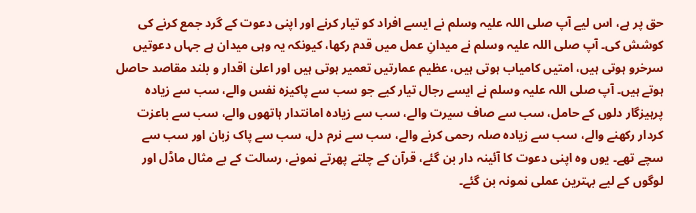حق پر ہے، اس لیے آپ صلی اللہ علیہ وسلم نے ایسے افراد کو تیار کرنے اور اپنی دعوت کے گرد جمع کرنے کی کوشش کی۔ آپ صلی اللہ علیہ وسلم نے میدانِ عمل میں قدم رکھا، کیونکہ یہ وہی میدان ہے جہاں دعوتیں سرخرو ہوتی ہیں، امتیں کامیاب ہوتی ہیں، عظيم عمارتیں تعمیر ہوتی ہیں اور اعلیٰ اقدار و بلند مقاصد حاصل ہوتے ہیں۔ آپ صلی اللہ علیہ وسلم نے ایسے رجال تیار کیے جو سب سے پاکیزہ نفس والے، سب سے زیادہ پرہیزگار دلوں کے حامل، سب سے صاف سیرت والے، سب سے زیادہ امانتدار ہاتھوں والے، سب سے باعزت کردار رکھنے والے، سب سے زیادہ صلہ رحمی کرنے والے، سب سے نرم دل، سب سے پاک زبان اور سب سے سچے تھے۔ یوں وہ اپنی دعوت کا آئینہ دار بن گئے، قرآن کے چلتے پھرتے نمونے، رسالت کے بے مثال ماڈل اور لوگوں کے لیے بہترین عملی نمونہ بن گئے۔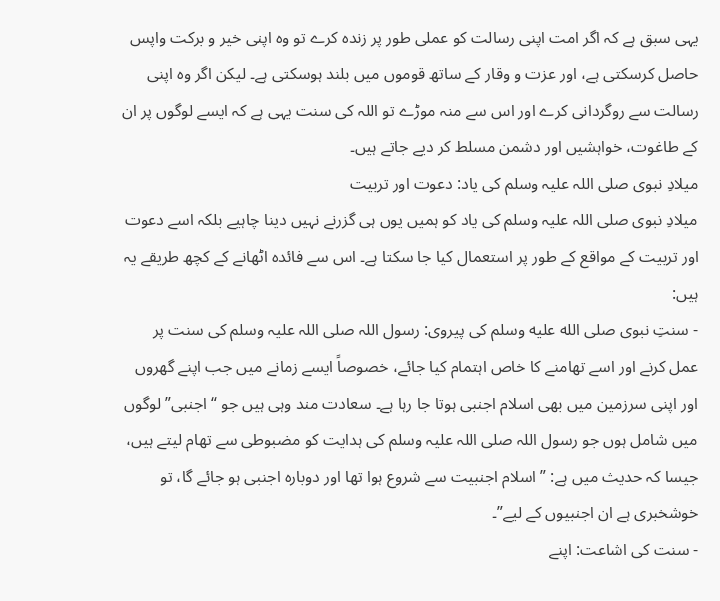یہی سبق ہے کہ اگر امت اپنی رسالت کو عملی طور پر زندہ کرے تو وہ اپنی خیر و برکت واپس حاصل کرسکتی ہے، اور عزت و وقار کے ساتھ قوموں میں بلند ہوسکتی ہے۔ لیکن اگر وہ اپنی رسالت سے روگردانی کرے اور اس سے منہ موڑے تو اللہ کی سنت یہی ہے کہ ایسے لوگوں پر ان کے طاغوت، خواہشیں اور دشمن مسلط کر دیے جاتے ہیں۔
میلادِ نبوی صلی اللہ علیہ وسلم کی یاد: دعوت اور تربیت
میلادِ نبوی صلی اللہ علیہ وسلم کی یاد کو ہمیں یوں ہی گزرنے نہیں دینا چاہیے بلکہ اسے دعوت اور تربیت کے مواقع کے طور پر استعمال کیا جا سکتا ہے۔ اس سے فائدہ اٹھانے کے کچھ طریقے یہ ہیں:
- سنتِ نبوی صلى الله عليه وسلم کی پیروی: رسول اللہ صلی اللہ علیہ وسلم کی سنت پر عمل کرنے اور اسے تھامنے کا خاص اہتمام کیا جائے، خصوصاً ایسے زمانے میں جب اپنے گھروں اور اپنی سرزمین میں بھی اسلام اجنبی ہوتا جا رہا ہے۔ سعادت مند وہی ہیں جو “اجنبی” لوگوں میں شامل ہوں جو رسول اللہ صلی اللہ علیہ وسلم کی ہدایت کو مضبوطی سے تھام لیتے ہیں، جیسا کہ حدیث میں ہے: ” اسلام اجنبیت سے شروع ہوا تھا اور دوبارہ اجنبی ہو جائے گا، تو خوشخبری ہے ان اجنبیوں کے لیے”۔
- سنت کی اشاعت: اپنے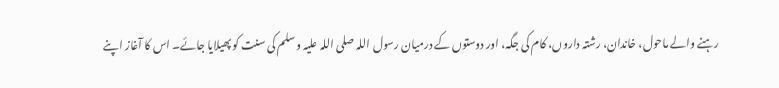رہنے والے ماحول، خاندان، رشتہ داروں، کام کی جگہ، اور دوستوں کے درمیان رسول اللہ صلی اللہ علیہ وسلم کی سنت کو پھیلایا جائے۔ اس کا آغاز اپنے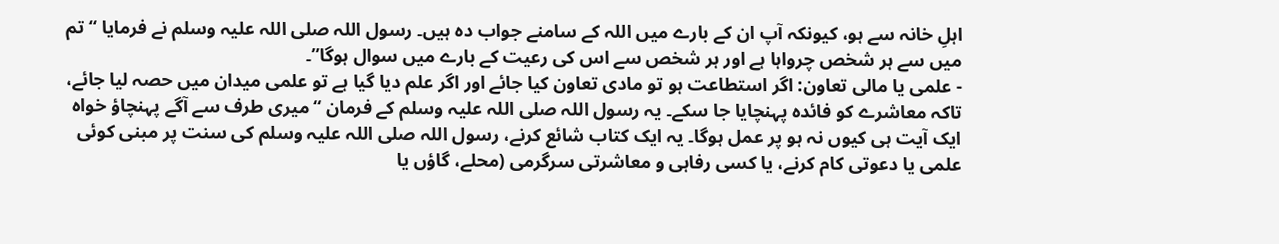اہلِ خانہ سے ہو، کیونکہ آپ ان کے بارے میں اللہ کے سامنے جواب دہ ہیں۔ رسول اللہ صلی اللہ علیہ وسلم نے فرمایا “تم میں سے ہر شخص چرواہا ہے اور ہر شخص سے اس کی رعیت کے بارے میں سوال ہوگا”۔
- علمی یا مالی تعاون: اگر استطاعت ہو تو مادی تعاون کیا جائے اور اگر علم دیا گیا ہے تو علمی میدان میں حصہ لیا جائے، تاکہ معاشرے کو فائدہ پہنچایا جا سکے۔ یہ رسول اللہ صلی اللہ علیہ وسلم کے فرمان “میری طرف سے آگے پہنچاؤ خواہ ایک آیت ہی کیوں نہ ہو پر عمل ہوگا۔ یہ ایک کتاب شائع کرنے، رسول اللہ صلی اللہ علیہ وسلم کی سنت پر مبنی کوئی علمی یا دعوتی کام کرنے، یا کسی رفاہی و معاشرتی سرگرمی (محلے، گاؤں یا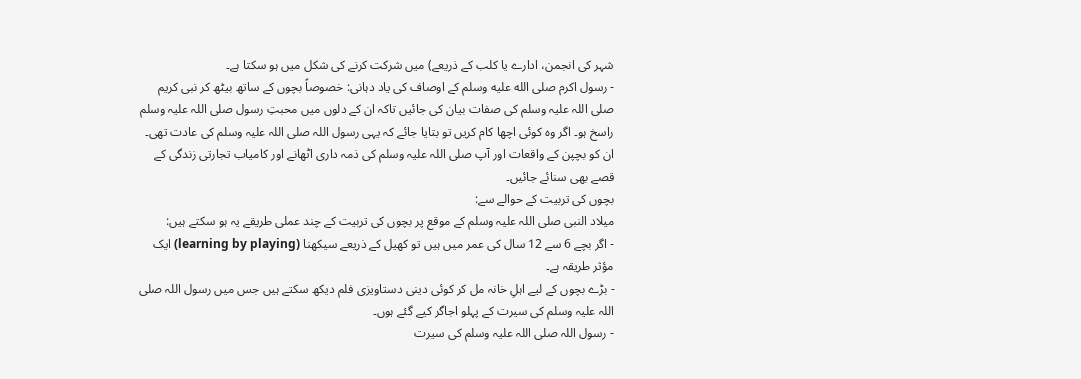شہر کی انجمن، ادارے یا کلب کے ذریعے) میں شرکت کرنے کی شکل میں ہو سکتا ہے۔
- رسول اکرم صلى الله عليه وسلم کے اوصاف کی یاد دہانی: خصوصاً بچوں کے ساتھ بیٹھ کر نبی کریم صلی اللہ علیہ وسلم کی صفات بیان کی جائیں تاکہ ان کے دلوں میں محبتِ رسول صلی اللہ علیہ وسلم راسخ ہو۔ اگر وہ کوئی اچھا کام کریں تو بتایا جائے کہ یہی رسول اللہ صلی اللہ علیہ وسلم کی عادت تھی۔ ان کو بچپن کے واقعات اور آپ صلی اللہ علیہ وسلم کی ذمہ داری اٹھانے اور کامیاب تجارتی زندگی کے قصے بھی سنائے جائیں۔
بچوں کی تربیت کے حوالے سے:
میلاد النبی صلی اللہ علیہ وسلم کے موقع پر بچوں کی تربیت کے چند عملی طریقے یہ ہو سکتے ہیں:
- اگر بچے 6 سے 12 سال کی عمر میں ہیں تو کھیل کے ذریعے سیکھنا (learning by playing) ایک مؤثر طریقہ ہے۔
- بڑے بچوں کے لیے اہلِ خانہ مل کر کوئی دینی دستاویزی فلم دیکھ سکتے ہیں جس میں رسول اللہ صلی اللہ علیہ وسلم کی سیرت کے پہلو اجاگر کیے گئے ہوں۔
- رسول اللہ صلی اللہ علیہ وسلم کی سیرت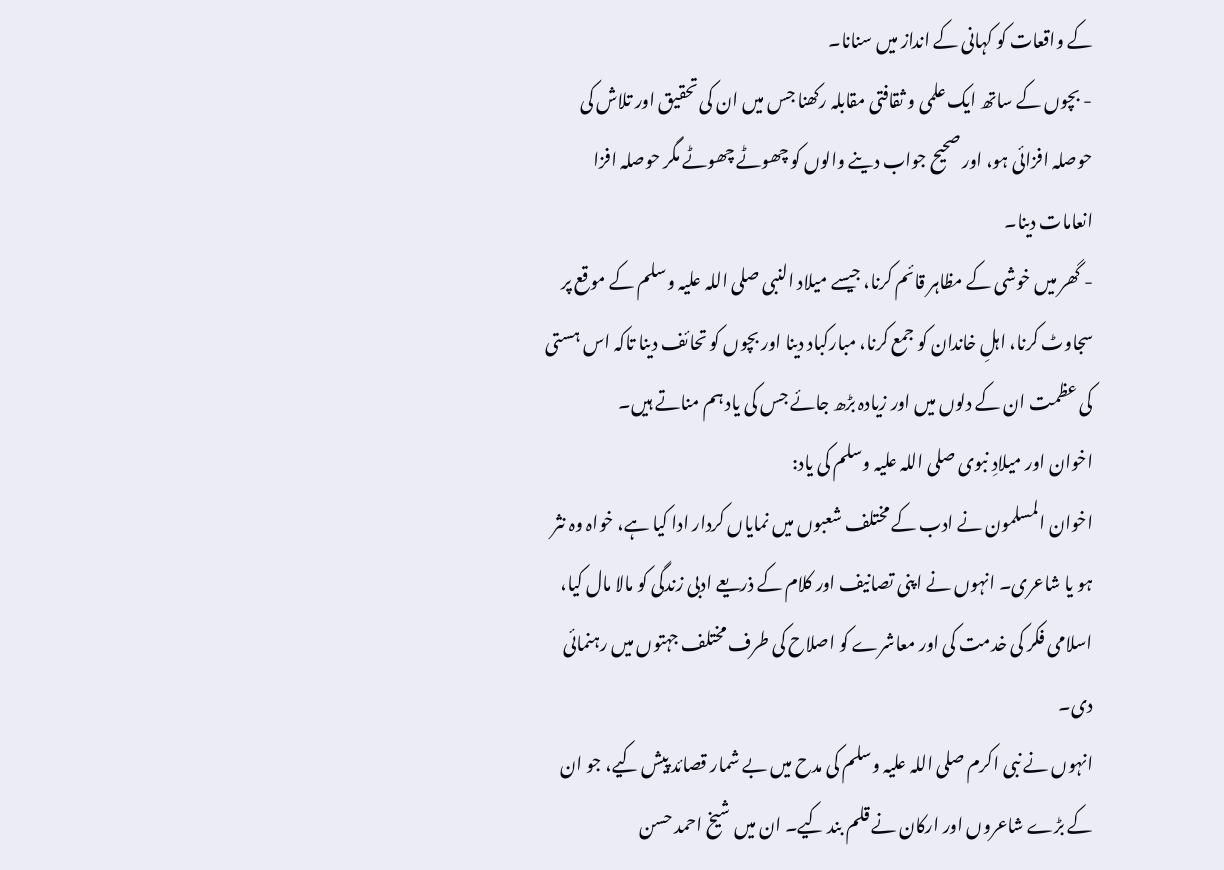کے واقعات کو کہانی کے انداز میں سنانا۔
- بچوں کے ساتھ ایک علمی و ثقافتی مقابلہ رکھنا جس میں ان کی تحقیق اور تلاش کی حوصلہ افزائی ہو، اور صحیح جواب دینے والوں کو چھوٹے چھوٹے مگر حوصلہ افزا انعامات دینا۔
- گھر میں خوشی کے مظاہر قائم کرنا، جیسے میلاد النبی صلی اللہ علیہ وسلم کے موقع پر سجاوٹ کرنا، اہلِ خاندان کو جمع کرنا، مبارکباد دینا اور بچوں کو تحائف دینا تاکہ اس ہستی کی عظمت ان کے دلوں میں اور زیادہ بڑھ جائے جس کی یاد ہم مناتے ہیں۔
اخوان اور میلادِ نبوی صلی اللہ علیہ وسلم کی یاد:
اخوان المسلمون نے ادب کے مختلف شعبوں میں نمایاں کردار ادا کیا ہے، خواہ وہ نثر ہو یا شاعری۔ انہوں نے اپنی تصانیف اور کلام کے ذریعے ادبی زندگی کو مالا مال کیا، اسلامی فکر کی خدمت کی اور معاشرے کو اصلاح کی طرف مختلف جہتوں میں رہنمائی دی۔
انہوں نے نبی اکرم صلی اللہ علیہ وسلم کی مدح میں بے شمار قصائد پیش کیے، جو ان کے بڑے شاعروں اور ارکان نے قلم بند کیے۔ ان میں شیخ احمد حسن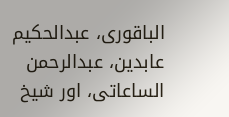الباقوری، عبدالحکیم عابدین، عبدالرحمن الساعاتی، اور شیخ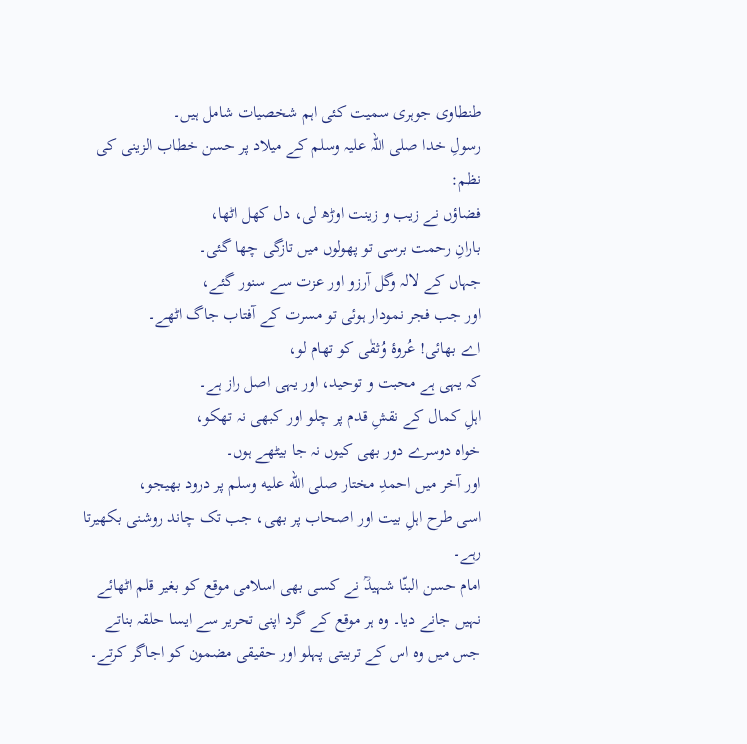طنطاوی جوہری سمیت کئی اہم شخصیات شامل ہیں۔
رسولِ خدا صلی اللہ علیہ وسلم کے میلاد پر حسن خطاب الزینی کی نظم:
فضاؤں نے زیب و زینت اوڑھ لی، دل کھل اٹھا،
بارانِ رحمت برسی تو پھولوں میں تازگی چھا گئی۔
جہاں کے لالہ وگل آرزو اور عزت سے سنور گئے،
اور جب فجر نمودار ہوئی تو مسرت کے آفتاب جاگ اٹھے۔
اے بھائی! عُروۂ وُثقٰی کو تھام لو،
کہ یہی ہے محبت و توحید، اور یہی اصل راز ہے۔
اہلِ کمال کے نقشِ قدم پر چلو اور کبھی نہ تھکو،
خواہ دوسرے دور بھی کیوں نہ جا بیٹھے ہوں۔
اور آخر میں احمدِ مختار صلى الله عليه وسلم پر درود بھیجو،
اسی طرح اہلِ بیت اور اصحاب پر بھی، جب تک چاند روشنی بکھیرتا رہے۔
امام حسن البنّا شہیدؒ نے کسی بھی اسلامی موقع کو بغیر قلم اٹھائے نہیں جانے دیا۔ وہ ہر موقع کے گرد اپنی تحریر سے ایسا حلقہ بناتے جس میں وہ اس کے تربیتی پہلو اور حقیقی مضمون کو اجاگر کرتے۔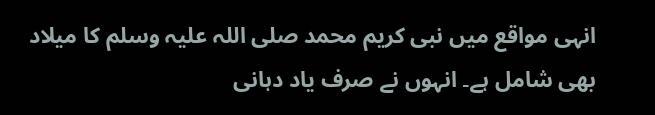انہی مواقع میں نبی کریم محمد صلی اللہ علیہ وسلم کا میلاد بھی شامل ہے۔ انہوں نے صرف یاد دہانی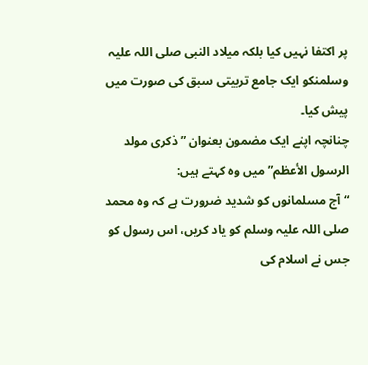پر اکتفا نہیں کیا بلکہ میلاد النبی صلی اللہ علیہ وسلمنکو ایک جامع تربیتی سبق کی صورت میں پیش کیا۔
چنانچہ اپنے ایک مضمون بعنوان ” ذکری مولد الرسول الأعظم” میں وہ کہتے ہیں:
“آج مسلمانوں کو شدید ضرورت ہے کہ وہ محمد صلی اللہ علیہ وسلم کو یاد کریں، اس رسول کو جس نے اسلام کی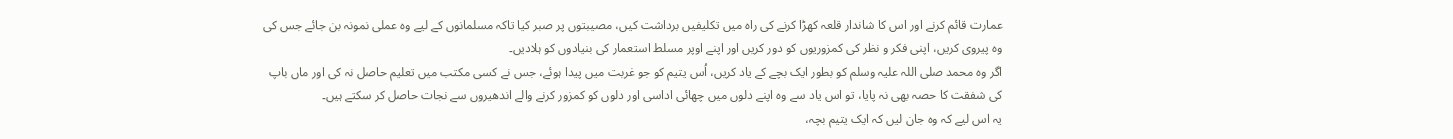عمارت قائم کرنے اور اس کا شاندار قلعہ کھڑا کرنے کی راہ میں تکلیفیں برداشت کیں، مصیبتوں پر صبر کیا تاکہ مسلمانوں کے لیے وہ عملی نمونہ بن جائے جس کی وہ پیروی کریں، اپنی فکر و نظر کی کمزوریوں کو دور کریں اور اپنے اوپر مسلط استعمار کی بنیادوں کو ہلادیں۔
اگر وہ محمد صلی اللہ علیہ وسلم کو بطور ایک بچے کے یاد کریں، اُس یتیم کو جو غربت میں پیدا ہوئے، جس نے کسی مکتب میں تعلیم حاصل نہ کی اور ماں باپ کی شفقت کا حصہ بھی نہ پایا، تو اس یاد سے وہ اپنے دلوں میں چھائی اداسی اور دلوں کو کمزور کرنے والے اندھیروں سے نجات حاصل کر سکتے ہیں۔
یہ اس لیے کہ وہ جان لیں کہ ایک یتیم بچہ،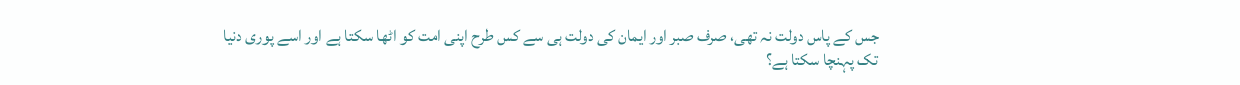جس کے پاس دولت نہ تھی، صرف صبر اور ایمان کی دولت ہی سے کس طرح اپنی امت کو اٹھا سکتا ہے اور اسے پوری دنیا تک پہنچا سکتا ہے؟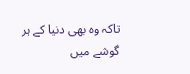تاکہ وہ بھی دنیا کے ہر گوشے میں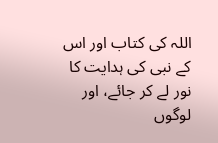اللہ کی کتاب اور اس کے نبی کی ہدایت کا نور لے کر جائے، اور لوگوں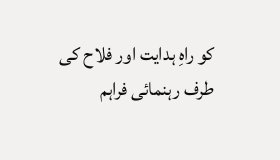کو راہِ ہدایت اور فلاح کی طرف رہنمائی فراہم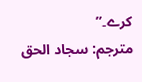کرے۔”
مترجم: سجاد الحق